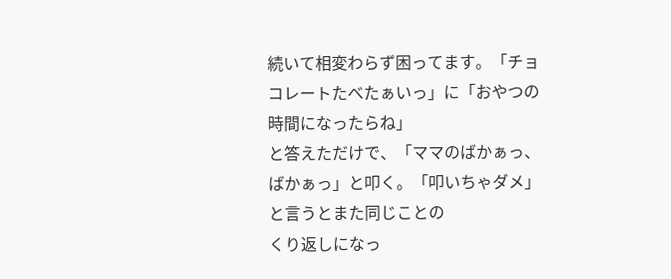続いて相変わらず困ってます。「チョコレートたべたぁいっ」に「おやつの時間になったらね」
と答えただけで、「ママのばかぁっ、ばかぁっ」と叩く。「叩いちゃダメ」と言うとまた同じことの
くり返しになっ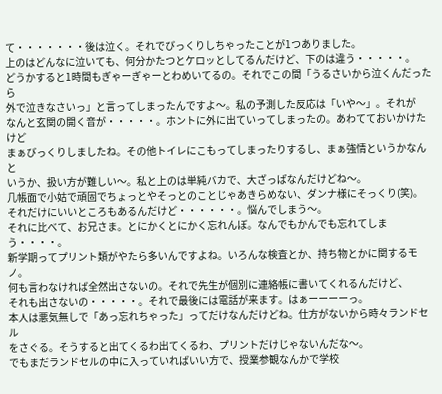て・・・・・・・後は泣く。それでびっくりしちゃったことが1つありました。
上のはどんなに泣いても、何分かたつとケロッとしてるんだけど、下のは違う・・・・・。
どうかすると1時間もぎゃーぎゃーとわめいてるの。それでこの間「うるさいから泣くんだったら
外で泣きなさいっ」と言ってしまったんですよ〜。私の予測した反応は「いや〜」。それが
なんと玄関の開く音が・・・・・。ホントに外に出ていってしまったの。あわてておいかけたけど
まぁびっくりしましたね。その他トイレにこもってしまったりするし、まぁ強情というかなんと
いうか、扱い方が難しい〜。私と上のは単純バカで、大ざっぱなんだけどね〜。
几帳面で小姑で頑固でちょっとやそっとのことじゃあきらめない、ダンナ様にそっくり(笑)。
それだけにいいところもあるんだけど・・・・・・。悩んでしまう〜。
それに比べて、お兄さま。とにかくとにかく忘れんぼ。なんでもかんでも忘れてしまう・・・・。
新学期ってプリント類がやたら多いんですよね。いろんな検査とか、持ち物とかに関するモノ。
何も言わなければ全然出さないの。それで先生が個別に連絡帳に書いてくれるんだけど、
それも出さないの・・・・・。それで最後には電話が来ます。はぁーーーーっ。
本人は悪気無しで「あっ忘れちゃった」ってだけなんだけどね。仕方がないから時々ランドセル
をさぐる。そうすると出てくるわ出てくるわ、プリントだけじゃないんだな〜。
でもまだランドセルの中に入っていればいい方で、授業参観なんかで学校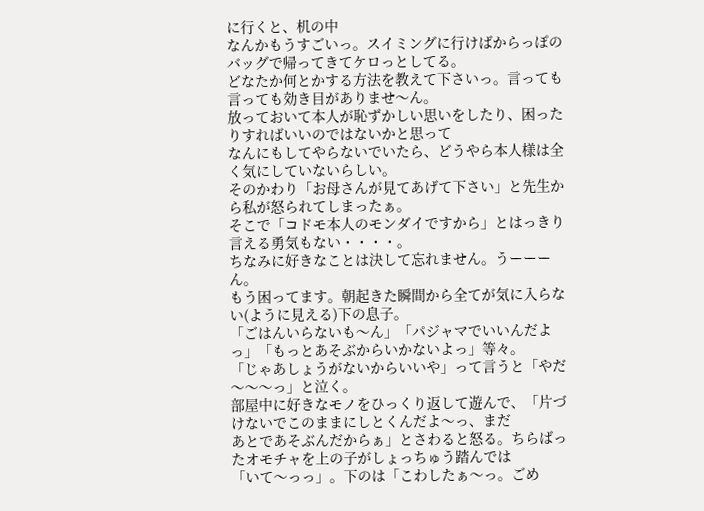に行くと、机の中
なんかもうすごいっ。スイミングに行けばからっぽのバッグで帰ってきてケロっとしてる。
どなたか何とかする方法を教えて下さいっ。言っても言っても効き目がありませ〜ん。
放っておいて本人が恥ずかしい思いをしたり、困ったりすればいいのではないかと思って
なんにもしてやらないでいたら、どうやら本人様は全く気にしていないらしい。
そのかわり「お母さんが見てあげて下さい」と先生から私が怒られてしまったぁ。
そこで「コドモ本人のモンダイですから」とはっきり言える勇気もない・・・・。
ちなみに好きなことは決して忘れません。うーーーん。
もう困ってます。朝起きた瞬間から全てが気に入らない(ように見える)下の息子。
「ごはんいらないも〜ん」「パジャマでいいんだよっ」「もっとあそぶからいかないよっ」等々。
「じゃあしょうがないからいいや」って言うと「やだ〜〜〜っ」と泣く。
部屋中に好きなモノをひっくり返して遊んで、「片づけないでこのままにしとくんだよ〜っ、まだ
あとであそぶんだからぁ」とさわると怒る。ちらばったオモチャを上の子がしょっちゅう踏んでは
「いて〜っっ」。下のは「こわしたぁ〜っ。ごめ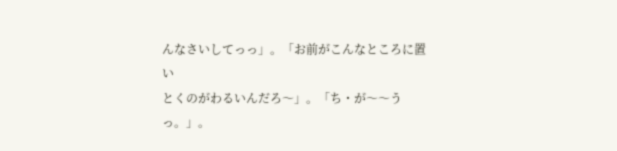んなさいしてっっ」。「お前がこんなところに置い
とくのがわるいんだろ〜」。「ち・が〜〜うっ。」。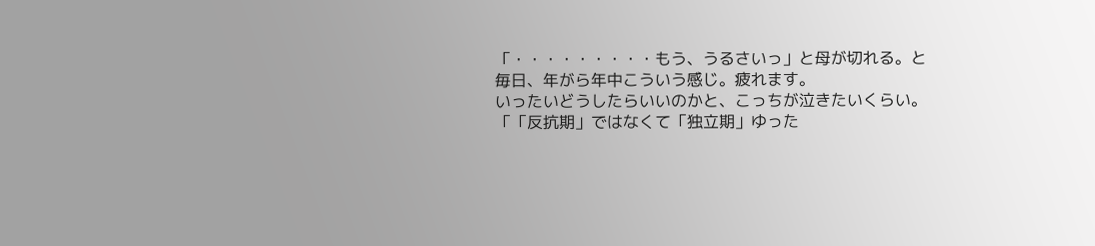「・・・・・・・・・もう、うるさいっ」と母が切れる。と毎日、年がら年中こういう感じ。疲れます。
いったいどうしたらいいのかと、こっちが泣きたいくらい。
「「反抗期」ではなくて「独立期」ゆった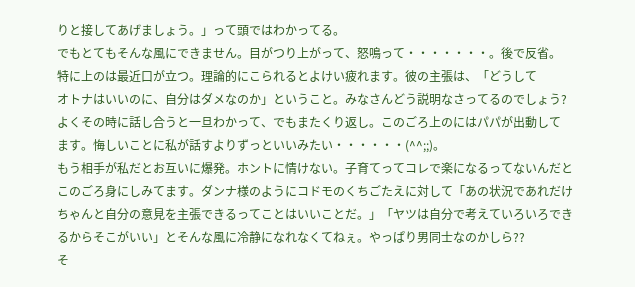りと接してあげましょう。」って頭ではわかってる。
でもとてもそんな風にできません。目がつり上がって、怒鳴って・・・・・・・。後で反省。
特に上のは最近口が立つ。理論的にこられるとよけい疲れます。彼の主張は、「どうして
オトナはいいのに、自分はダメなのか」ということ。みなさんどう説明なさってるのでしょう?
よくその時に話し合うと一旦わかって、でもまたくり返し。このごろ上のにはパパが出動して
ます。悔しいことに私が話すよりずっといいみたい・・・・・・(^^;;)。
もう相手が私だとお互いに爆発。ホントに情けない。子育てってコレで楽になるってないんだと
このごろ身にしみてます。ダンナ様のようにコドモのくちごたえに対して「あの状況であれだけ
ちゃんと自分の意見を主張できるってことはいいことだ。」「ヤツは自分で考えていろいろでき
るからそこがいい」とそんな風に冷静になれなくてねぇ。やっぱり男同士なのかしら??
そ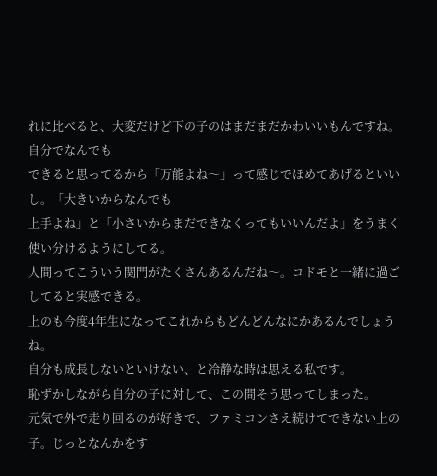れに比べると、大変だけど下の子のはまだまだかわいいもんですね。自分でなんでも
できると思ってるから「万能よね〜」って感じでほめてあげるといいし。「大きいからなんでも
上手よね」と「小さいからまだできなくってもいいんだよ」をうまく使い分けるようにしてる。
人間ってこういう関門がたくさんあるんだね〜。コドモと一緒に過ごしてると実感できる。
上のも今度4年生になってこれからもどんどんなにかあるんでしょうね。
自分も成長しないといけない、と冷静な時は思える私です。
恥ずかしながら自分の子に対して、この間そう思ってしまった。
元気で外で走り回るのが好きで、ファミコンさえ続けてできない上の子。じっとなんかをす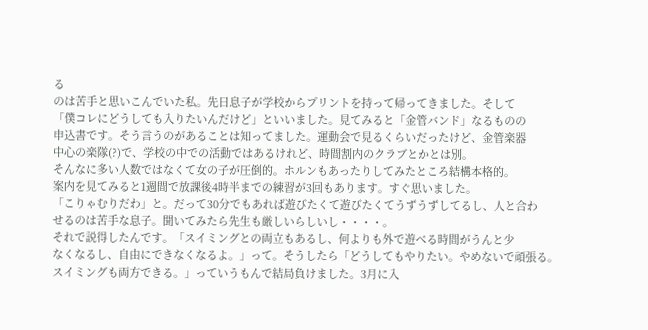る
のは苦手と思いこんでいた私。先日息子が学校からプリントを持って帰ってきました。そして
「僕コレにどうしても入りたいんだけど」といいました。見てみると「金管バンド」なるものの
申込書です。そう言うのがあることは知ってました。運動会で見るくらいだったけど、金管楽器
中心の楽隊(?)で、学校の中での活動ではあるけれど、時間割内のクラブとかとは別。
そんなに多い人数ではなくて女の子が圧倒的。ホルンもあったりしてみたところ結構本格的。
案内を見てみると1週間で放課後4時半までの練習が3回もあります。すぐ思いました。
「こりゃむりだわ」と。だって30分でもあれば遊びたくて遊びたくてうずうずしてるし、人と合わ
せるのは苦手な息子。聞いてみたら先生も厳しいらしいし・・・・。
それで説得したんです。「スイミングとの両立もあるし、何よりも外で遊べる時間がうんと少
なくなるし、自由にできなくなるよ。」って。そうしたら「どうしてもやりたい。やめないで頑張る。
スイミングも両方できる。」っていうもんで結局負けました。3月に入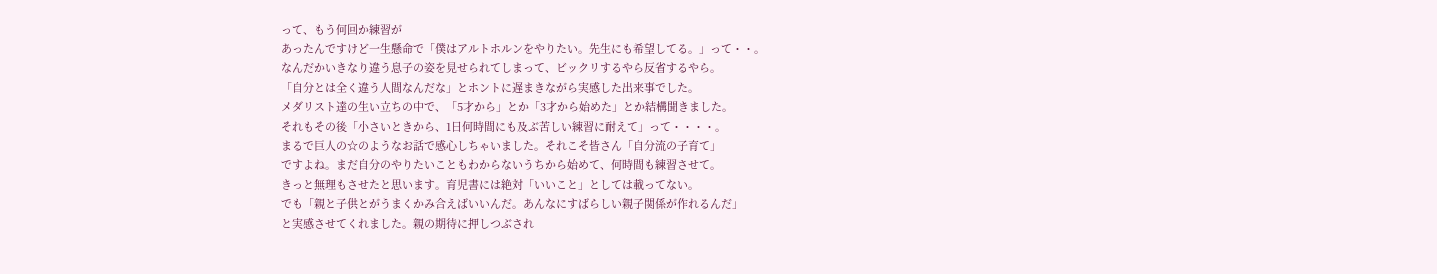って、もう何回か練習が
あったんですけど一生懸命で「僕はアルトホルンをやりたい。先生にも希望してる。」って・・。
なんだかいきなり違う息子の姿を見せられてしまって、ビックリするやら反省するやら。
「自分とは全く違う人間なんだな」とホントに遅まきながら実感した出来事でした。
メダリスト達の生い立ちの中で、「5才から」とか「3才から始めた」とか結構聞きました。
それもその後「小さいときから、1日何時間にも及ぶ苦しい練習に耐えて」って・・・・。
まるで巨人の☆のようなお話で感心しちゃいました。それこそ皆さん「自分流の子育て」
ですよね。まだ自分のやりたいこともわからないうちから始めて、何時間も練習させて。
きっと無理もさせたと思います。育児書には絶対「いいこと」としては載ってない。
でも「親と子供とがうまくかみ合えばいいんだ。あんなにすばらしい親子関係が作れるんだ」
と実感させてくれました。親の期待に押しつぶされ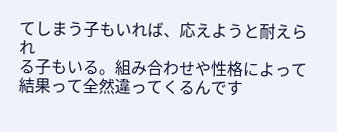てしまう子もいれば、応えようと耐えられ
る子もいる。組み合わせや性格によって結果って全然違ってくるんです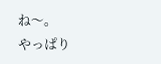ね〜。
やっぱり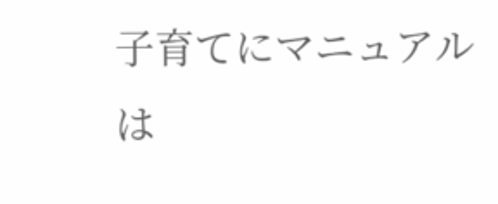子育てにマニュアルは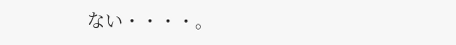ない・・・・。